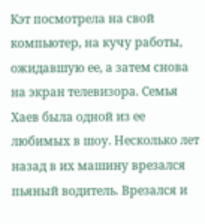Кэт посмотрела на свой компьютер, на кучу работы, ожидавшую ее, а затем снова на экран телевизора. Семья Хаев была одной из ее любимых в шоу. Несколько лет назад в их машину врезался пьяный водитель. Врезался и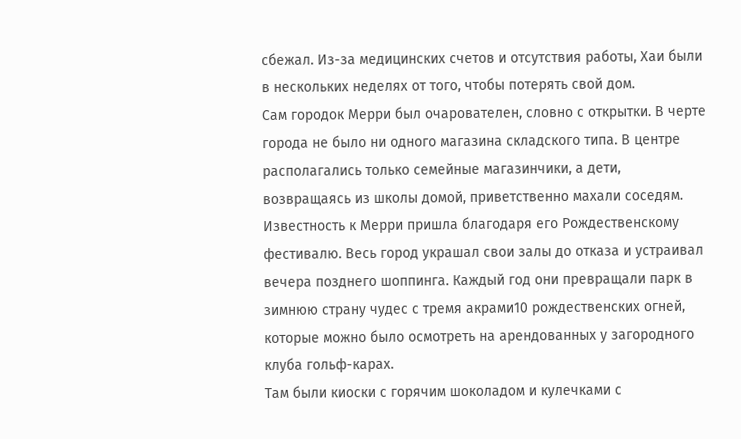сбежал. Из-за медицинских счетов и отсутствия работы, Хаи были в нескольких неделях от того, чтобы потерять свой дом.
Сам городок Мерри был очарователен, словно с открытки. В черте города не было ни одного магазина складского типа. В центре располагались только семейные магазинчики, а дети, возвращаясь из школы домой, приветственно махали соседям. Известность к Мерри пришла благодаря его Рождественскому фестивалю. Весь город украшал свои залы до отказа и устраивал вечера позднего шоппинга. Каждый год они превращали парк в зимнюю страну чудес с тремя акрами10 рождественских огней, которые можно было осмотреть на арендованных у загородного клуба гольф-карах.
Там были киоски с горячим шоколадом и кулечками с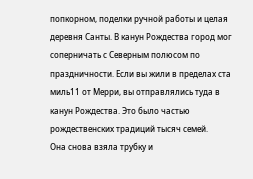попкорном, поделки ручной работы и целая деревня Санты. В канун Рождества город мог соперничать с Северным полюсом по праздничности. Если вы жили в пределах ста миль11 от Мерри, вы отправлялись туда в канун Рождества. Это было частью рождественских традиций тысяч семей.
Она снова взяла трубку и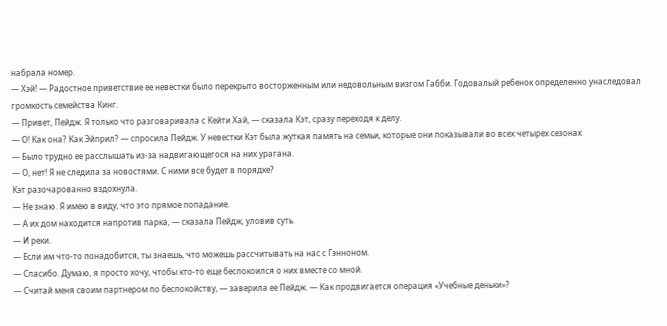набрала номер.
— Хэй! — Радостное приветствие ее невестки было перекрыто восторженным или недовольным визгом Габби. Годовалый ребенок определенно унаследовал громкость семейства Кинг.
— Привет, Пейдж. Я только что разговаривала с Кейти Хай, — сказала Кэт, сразу переходя к делу.
— О! Как она? Как Эйприл? — спросила Пейдж. У невестки Кэт была жуткая память на семьи, которые они показывали во всех четырех сезонах
— Было трудно ее расслышать из-за надвигающегося на них урагана.
— О, нет! Я не следила за новостями. С ними все будет в порядке?
Кэт разочарованно вздохнула.
— Не знаю. Я имею в виду, что это прямое попадание.
— А их дом находится напротив парка, — сказала Пейдж, уловив суть.
— И реки.
— Если им что-то понадобится, ты знаешь, что можешь рассчитывать на нас с Гэнноном.
— Спасибо. Думаю, я просто хочу, чтобы кто-то еще беспокоился о них вместе со мной.
— Считай меня своим партнером по беспокойству, — заверила ее Пейдж. — Как продвигается операция «Учебные деньки»?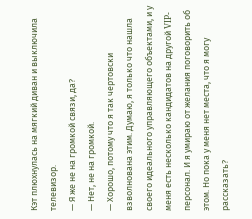Кэт плюхнулась на мягкий диван и выключила телевизор.
— Я же не на громкой связи, да?
— Нет, не на громкой.
— Хорошо, потому что я так чертовски взволнована этим. Думаю, я только что нашла своего идеального управляющего объектами, и у меня есть несколько кандидатов на другой VIP-персонал. И я умираю от желания поговорить об этом. Но пока у меня нет места, что я могу рассказать?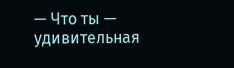— Что ты — удивительная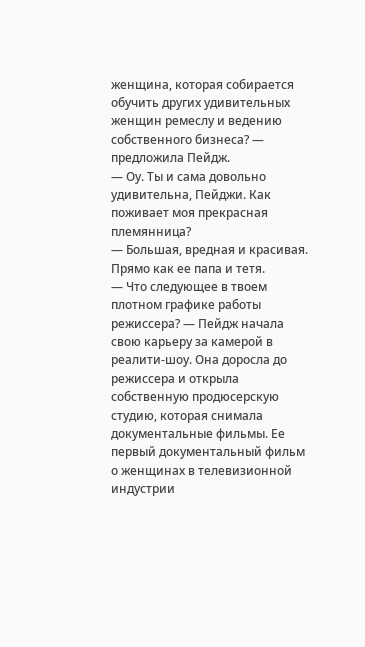женщина, которая собирается обучить других удивительных женщин ремеслу и ведению собственного бизнеса? — предложила Пейдж.
— Оу. Ты и сама довольно удивительна, Пейджи. Как поживает моя прекрасная племянница?
— Большая, вредная и красивая. Прямо как ее папа и тетя.
— Что следующее в твоем плотном графике работы режиссера? — Пейдж начала свою карьеру за камерой в реалити-шоу. Она доросла до режиссера и открыла собственную продюсерскую студию, которая снимала документальные фильмы. Ее первый документальный фильм о женщинах в телевизионной индустрии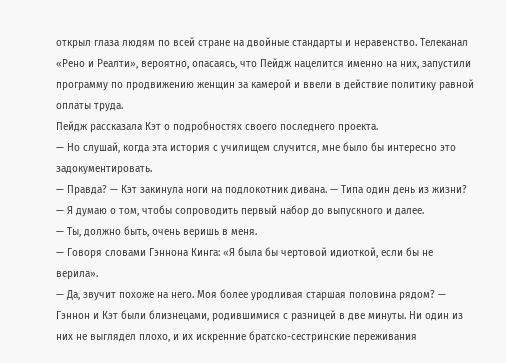открыл глаза людям по всей стране на двойные стандарты и неравенство. Телеканал «Рено и Реалти», вероятно, опасаясь, что Пейдж нацелится именно на них, запустили программу по продвижению женщин за камерой и ввели в действие политику равной оплаты труда.
Пейдж рассказала Кэт о подробностях своего последнего проекта.
— Но слушай, когда эта история с училищем случится, мне было бы интересно это задокументировать.
— Правда? — Кэт закинула ноги на подлокотник дивана. — Типа один день из жизни?
— Я думаю о том, чтобы сопроводить первый набор до выпускного и далее.
— Ты, должно быть, очень веришь в меня.
— Говоря словами Гэннона Кинга: «Я была бы чертовой идиоткой, если бы не верила».
— Да, звучит похоже на него. Моя более уродливая старшая половина рядом? — Гэннон и Кэт были близнецами, родившимися с разницей в две минуты. Ни один из них не выглядел плохо, и их искренние братско-сестринские переживания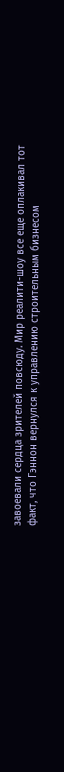завоевали сердца зрителей повсюду. Мир реалити-шоу все еще оплакивал тот факт, что Гэннон вернулся к управлению строительным бизнесом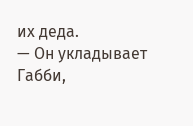их деда.
— Он укладывает Габби,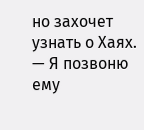но захочет узнать о Хаях.
— Я позвоню ему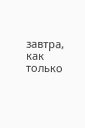завтра, как только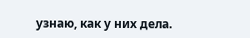узнаю, как у них дела.